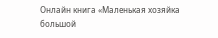Онлайн книга «Маленькая хозяйка большой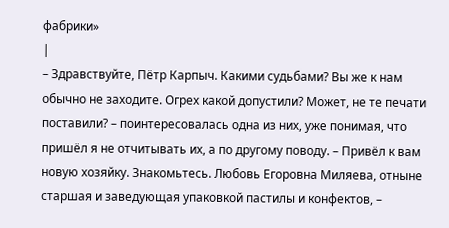фабрики»
|
– Здравствуйте, Пётр Карпыч. Какими судьбами? Вы же к нам обычно не заходите. Огрех какой допустили? Может, не те печати поставили? – поинтересовалась одна из них, уже понимая, что пришёл я не отчитывать их, а по другому поводу. – Привёл к вам новую хозяйку. Знакомьтесь. Любовь Егоровна Миляева, отныне старшая и заведующая упаковкой пастилы и конфектов, –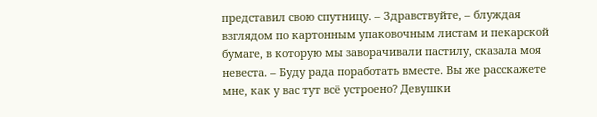представил свою спутницу. – Здравствуйте, – блуждая взглядом по картонным упаковочным листам и пекарской бумаге, в которую мы заворачивали пастилу, сказала моя невеста. – Буду рада поработать вместе. Вы же расскажете мне, как у вас тут всё устроено? Девушки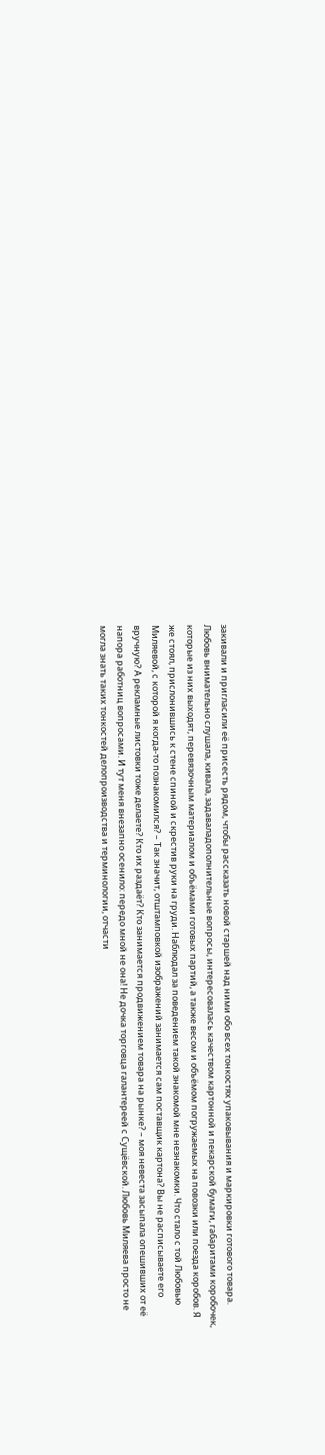закивали и пригласили её присесть рядом, чтобы рассказать новой старшей над ними обо всех тонкостях упаковывания и маркировки готового товара. Любовь внимательно слушала, кивала, задаваладополнительные вопросы, интересовалась качеством картонной и пекарской бумаги, габаритами коробочек, которые из них выходят, перевязочным материалом и объёмами готовых партий, а также весом и объёмом погружаемых на повозки или поезда коробов. Я же стоял, прислонившись к стене спиной и скрестив руки на груди. Наблюдал за поведением такой знакомой мне незнакомки. Что стало с той Любовью Миляевой, с которой я когда-то познакомился? – Так значит, отштамповкой изображений занимается сам поставщик картона? Вы не расписываете его вручную? А рекламные листовки тоже делаете? Кто их раздаёт? Кто занимается продвижением товара на рынке? – моя невеста засыпала опешивших от её напора работниц вопросами. И тут меня внезапно осенило: передо мной не она! Не дочка торговца галантереей с Сущёвской. Любовь Миляева просто не могла знать таких тонкостей делопроизводства и терминологии, отчасти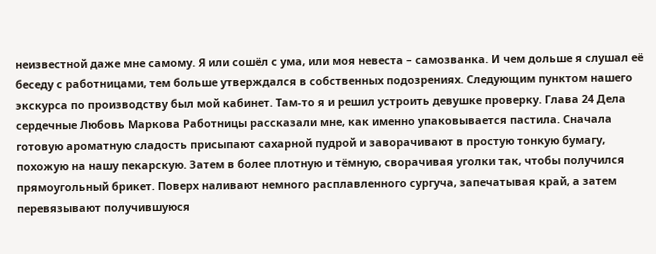неизвестной даже мне самому. Я или сошёл с ума, или моя невеста – самозванка. И чем дольше я слушал её беседу с работницами, тем больше утверждался в собственных подозрениях. Следующим пунктом нашего экскурса по производству был мой кабинет. Там-то я и решил устроить девушке проверку. Глава 24 Дела сердечные Любовь Маркова Работницы рассказали мне, как именно упаковывается пастила. Сначала готовую ароматную сладость присыпают сахарной пудрой и заворачивают в простую тонкую бумагу, похожую на нашу пекарскую. Затем в более плотную и тёмную, сворачивая уголки так, чтобы получился прямоугольный брикет. Поверх наливают немного расплавленного сургуча, запечатывая край, а затем перевязывают получившуюся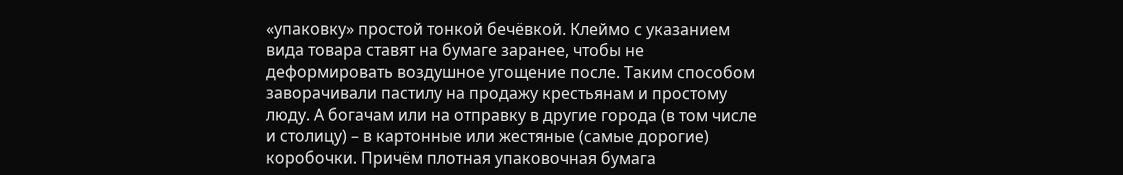«упаковку» простой тонкой бечёвкой. Клеймо с указанием вида товара ставят на бумаге заранее, чтобы не деформировать воздушное угощение после. Таким способом заворачивали пастилу на продажу крестьянам и простому люду. А богачам или на отправку в другие города (в том числе и столицу) – в картонные или жестяные (самые дорогие) коробочки. Причём плотная упаковочная бумага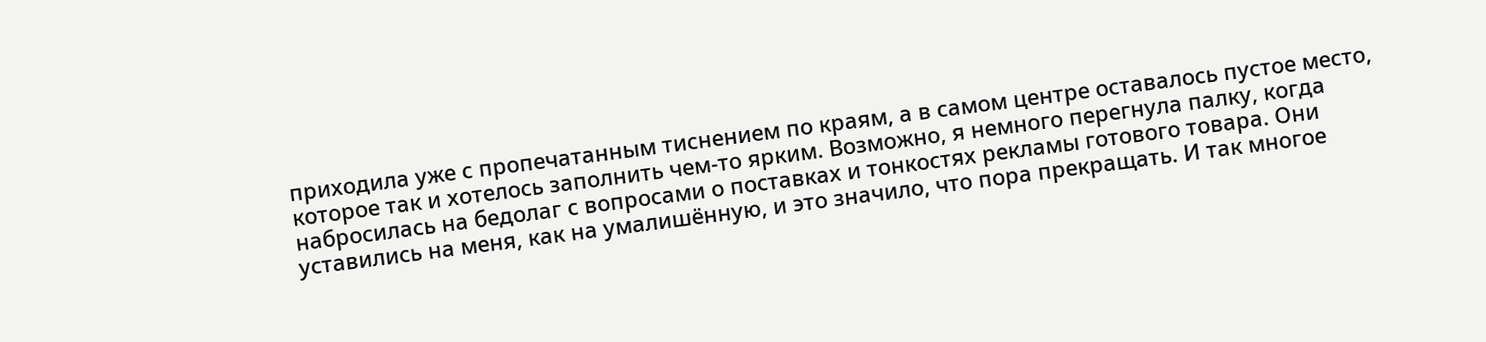приходила уже с пропечатанным тиснением по краям, а в самом центре оставалось пустое место, которое так и хотелось заполнить чем-то ярким. Возможно, я немного перегнула палку, когда набросилась на бедолаг с вопросами о поставках и тонкостях рекламы готового товара. Они уставились на меня, как на умалишённую, и это значило, что пора прекращать. И так многое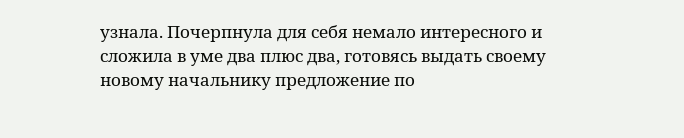узнала. Почерпнула для себя немало интересного и сложила в уме два плюс два, готовясь выдать своему новому начальнику предложение по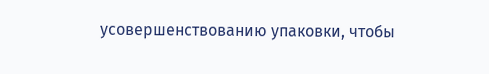усовершенствованию упаковки, чтобы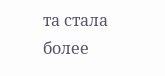та стала более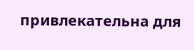привлекательна для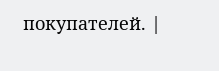покупателей. |